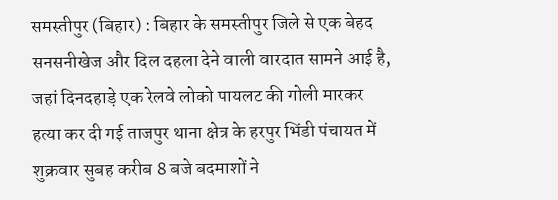समस्तीपुर (बिहार) : बिहार के समस्तीपुर जिले से एक बेहद सनसनीखेज और दिल दहला देने वाली वारदात सामने आई है, जहां दिनदहाड़े एक रेलवे लोको पायलट की गोली मारकर हत्या कर दी गई ताजपुर थाना क्षेत्र के हरपुर भिंडी पंचायत में शुक्रवार सुबह करीब 8 बजे बदमाशों ने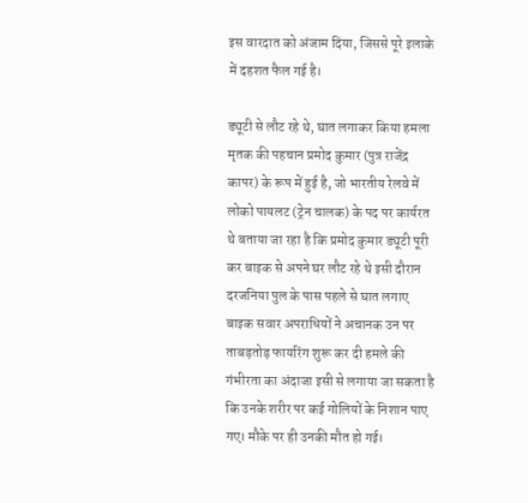इस वारदात को अंजाम दिया, जिससे पूरे इलाके में दहशत फैल गई है।

ड्यूटी से लौट रहे थे, घात लगाकर किया हमला
मृतक की पहचान प्रमोद कुमार (पुत्र राजेंद्र कापर) के रूप में हुई है, जो भारतीय रेलवे में लोको पायलट (ट्रेन चालक) के पद पर कार्यरत थे बताया जा रहा है कि प्रमोद कुमार ड्यूटी पूरी कर बाइक से अपने घर लौट रहे थे इसी दौरान दरजनिया पुल के पास पहले से घात लगाए बाइक सवार अपराधियों ने अचानक उन पर ताबड़तोड़ फायरिंग शुरू कर दी हमले की गंभीरता का अंदाजा इसी से लगाया जा सकता है कि उनके शरीर पर कई गोलियों के निशान पाए गए। मौके पर ही उनकी मौत हो गई।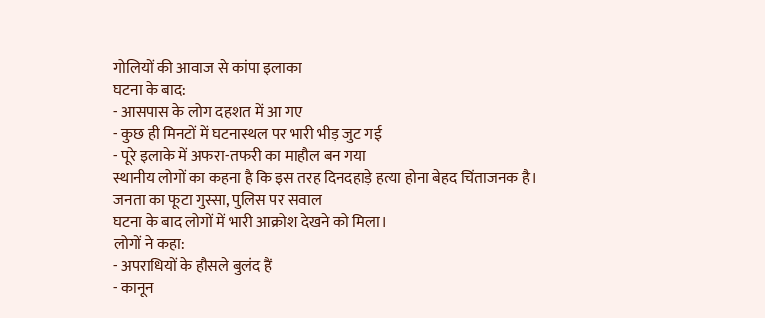गोलियों की आवाज से कांपा इलाका
घटना के बाद:
- आसपास के लोग दहशत में आ गए
- कुछ ही मिनटों में घटनास्थल पर भारी भीड़ जुट गई
- पूरे इलाके में अफरा-तफरी का माहौल बन गया
स्थानीय लोगों का कहना है कि इस तरह दिनदहाड़े हत्या होना बेहद चिंताजनक है।
जनता का फूटा गुस्सा, पुलिस पर सवाल
घटना के बाद लोगों में भारी आक्रोश देखने को मिला।
लोगों ने कहा:
- अपराधियों के हौसले बुलंद हैं
- कानून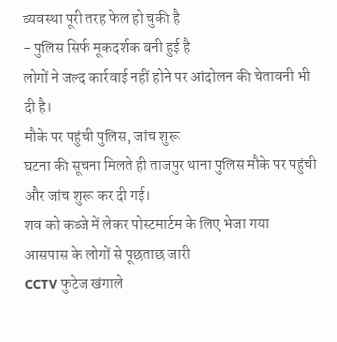व्यवस्था पूरी तरह फेल हो चुकी है
- पुलिस सिर्फ मूकदर्शक बनी हुई है
लोगों ने जल्द कार्रवाई नहीं होने पर आंदोलन की चेतावनी भी दी है।
मौके पर पहुंची पुलिस, जांच शुरू
घटना की सूचना मिलते ही ताजपुर थाना पुलिस मौके पर पहुंची और जांच शुरू कर दी गई।
शव को कब्जे में लेकर पोस्टमार्टम के लिए भेजा गया
आसपास के लोगों से पूछताछ जारी
CCTV फुटेज खंगाले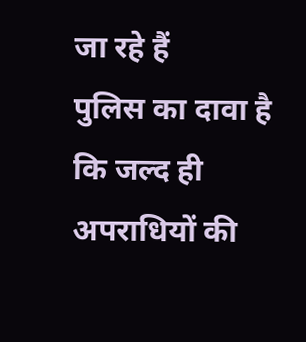जा रहे हैं
पुलिस का दावा है कि जल्द ही अपराधियों की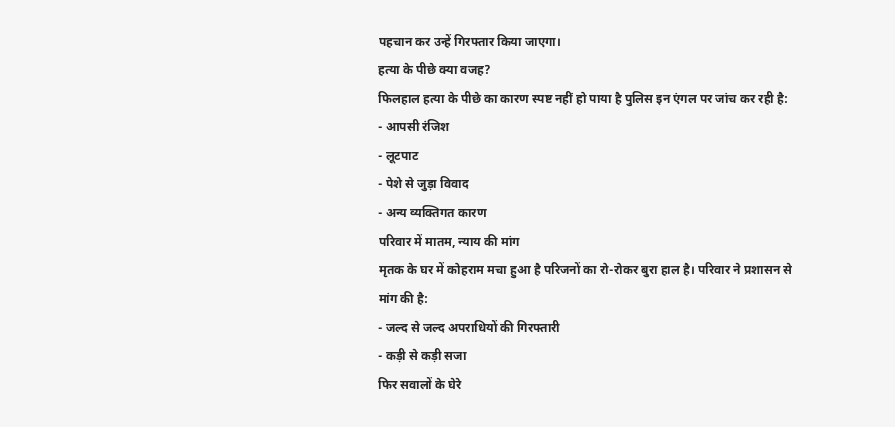पहचान कर उन्हें गिरफ्तार किया जाएगा।
हत्या के पीछे क्या वजह?
फिलहाल हत्या के पीछे का कारण स्पष्ट नहीं हो पाया है पुलिस इन एंगल पर जांच कर रही है:
- आपसी रंजिश
- लूटपाट
- पेशे से जुड़ा विवाद
- अन्य व्यक्तिगत कारण
परिवार में मातम, न्याय की मांग
मृतक के घर में कोहराम मचा हुआ है परिजनों का रो-रोकर बुरा हाल है। परिवार ने प्रशासन से मांग की है:
- जल्द से जल्द अपराधियों की गिरफ्तारी
- कड़ी से कड़ी सजा
फिर सवालों के घेरे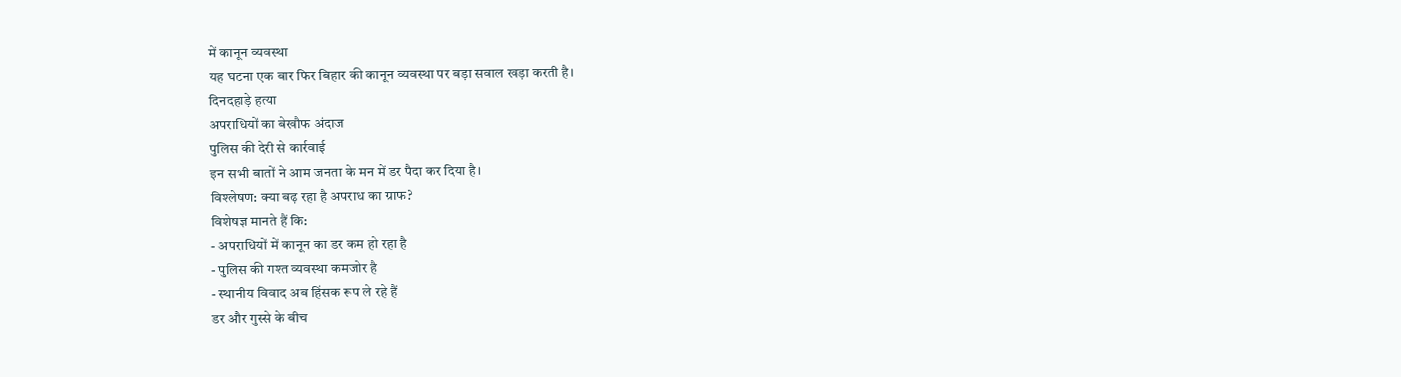में कानून व्यवस्था
यह घटना एक बार फिर बिहार की कानून व्यवस्था पर बड़ा सवाल खड़ा करती है।
दिनदहाड़े हत्या
अपराधियों का बेखौफ अंदाज
पुलिस की देरी से कार्रवाई
इन सभी बातों ने आम जनता के मन में डर पैदा कर दिया है।
विश्लेषण: क्या बढ़ रहा है अपराध का ग्राफ?
विशेषज्ञ मानते हैं कि:
- अपराधियों में कानून का डर कम हो रहा है
- पुलिस की गश्त व्यवस्था कमजोर है
- स्थानीय विवाद अब हिंसक रूप ले रहे हैं
डर और गुस्से के बीच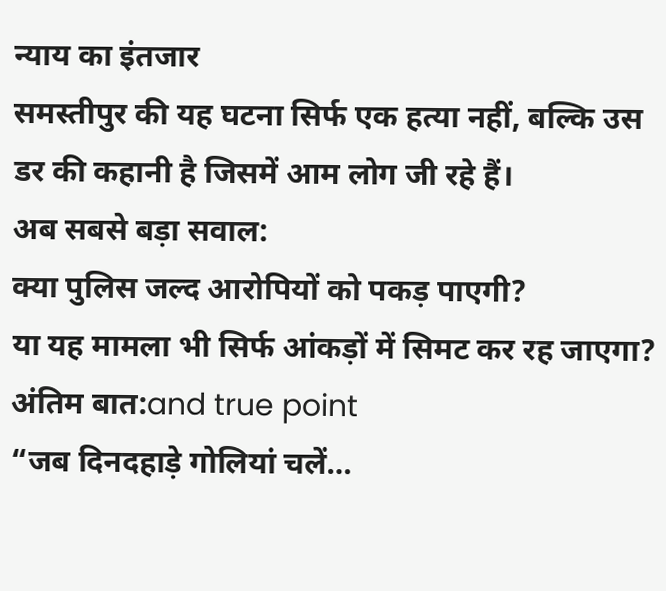न्याय का इंतजार
समस्तीपुर की यह घटना सिर्फ एक हत्या नहीं, बल्कि उस डर की कहानी है जिसमें आम लोग जी रहे हैं।
अब सबसे बड़ा सवाल:
क्या पुलिस जल्द आरोपियों को पकड़ पाएगी?
या यह मामला भी सिर्फ आंकड़ों में सिमट कर रह जाएगा?
अंतिम बात:and true point
“जब दिनदहाड़े गोलियां चलें…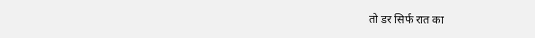तो डर सिर्फ रात का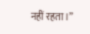नहीं रहता।”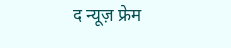द न्यूज़ फ्रेम